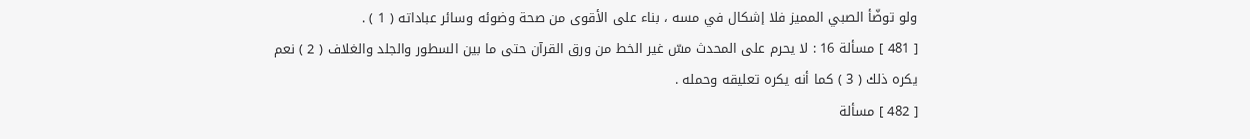ولو توضّأ الصبي المميز فلا إشكال في مسه ، بناء على الأقوى من صحة وضوئه وسائر عباداته ( 1 ) .
[ 481 ] مسألة 16 : لا يحرم على المحدث مسّ غير الخط من ورق القرآن حتى ما بين السطور والجلد والغلاف ( 2 ) نعم يكره ذلك ( 3 ) كما أنه يكره تعليقه وحمله .
[ 482 ] مسألة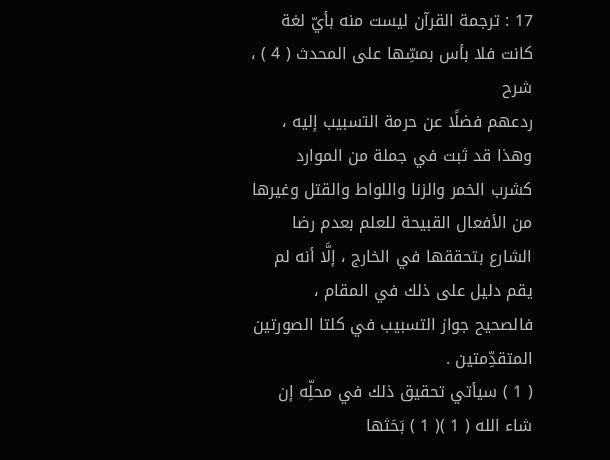17 : ترجمة القرآن ليست منه بأيّ لغة كانت فلا بأس بمسِّها على المحدث ( 4 ) ،
شرح
ردعهم فضلًا عن حرمة التسبيب إليه ، وهذا قد ثبت في جملة من الموارد كشرب الخمر والزنا واللواط والقتل وغيرها من الأفعال القبيحة للعلم بعدم رضا الشارع بتحققها في الخارج ، إلَّا أنه لم يقم دليل على ذلك في المقام ، فالصحيح جواز التسبيب في كلتا الصورتين المتقدِّمتين .
( 1 ) سيأتي تحقيق ذلك في محلِّه إن شاء الله ( 1 )( 1 ) بَحَثها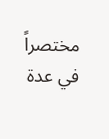مختصراً في عدة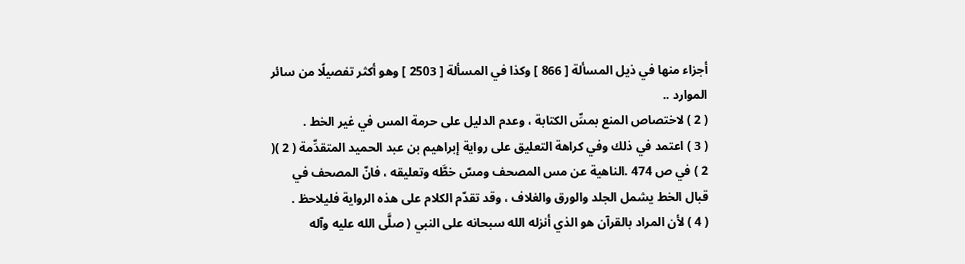أجزاء منها في ذيل المسألة [ 866 ] وكذا في المسألة [ 2503 ] وهو أكثر تفصيلًا من سائر الموارد ..
( 2 ) لاختصاص المنع بمسِّ الكتابة ، وعدم الدليل على حرمة المس في غير الخط .
( 3 ) اعتمد في ذلك وفي كراهة التعليق على رواية إبراهيم بن عبد الحميد المتقدِّمة ( 2 )( 2 ) في ص 474 .الناهية عن مس المصحف ومسّ خطَّه وتعليقه ، فانّ المصحف في قبال الخط يشمل الجلد والورق والغلاف ، وقد تقدّم الكلام على هذه الرواية فليلاحظ .
( 4 ) لأن المراد بالقرآن هو الذي أنزله الله سبحانه على النبي ( صلَّى الله عليه وآله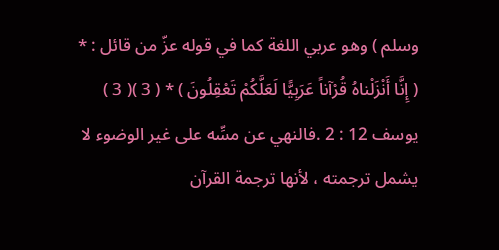وسلم ) وهو عربي اللغة كما في قوله عزّ من قائل : * ( إِنَّا أَنْزَلْناهُ قُرْآناً عَرَبِيًّا لَعَلَّكُمْ تَعْقِلُونَ ) * ( 3 )( 3 ) يوسف 12 : 2 .فالنهي عن مسِّه على غير الوضوء لا يشمل ترجمته ، لأنها ترجمة القرآن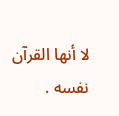لا أنها القرآن نفسه .